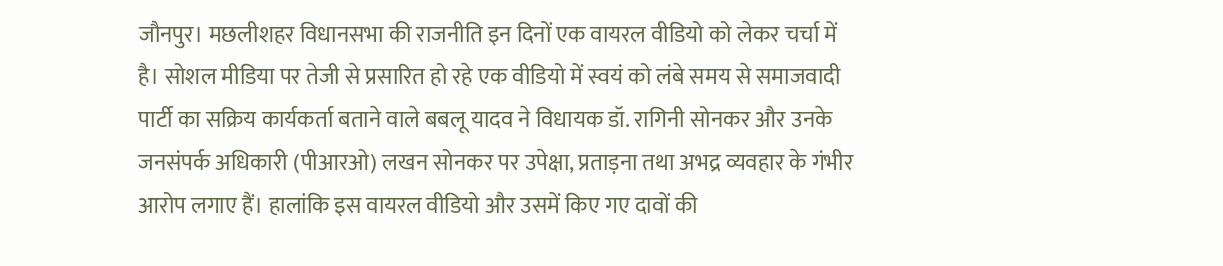जौनपुर। मछलीशहर विधानसभा की राजनीति इन दिनों एक वायरल वीडियो को लेकर चर्चा में है। सोशल मीडिया पर तेजी से प्रसारित हो रहे एक वीडियो में स्वयं को लंबे समय से समाजवादी पार्टी का सक्रिय कार्यकर्ता बताने वाले बबलू यादव ने विधायक डॉ. रागिनी सोनकर और उनके जनसंपर्क अधिकारी (पीआरओ) लखन सोनकर पर उपेक्षा, प्रताड़ना तथा अभद्र व्यवहार के गंभीर आरोप लगाए हैं। हालांकि इस वायरल वीडियो और उसमें किए गए दावों की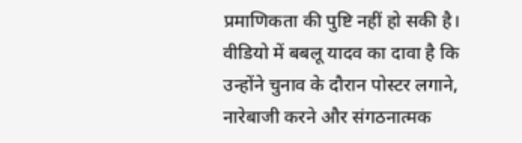प्रमाणिकता की पुष्टि नहीं हो सकी है।
वीडियो में बबलू यादव का दावा है कि उन्होंने चुनाव के दौरान पोस्टर लगाने, नारेबाजी करने और संगठनात्मक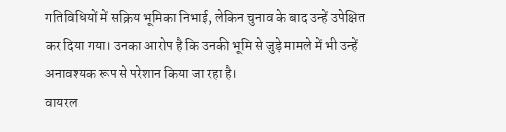गतिविधियों में सक्रिय भूमिका निभाई, लेकिन चुनाव के बाद उन्हें उपेक्षित कर दिया गया। उनका आरोप है कि उनकी भूमि से जुड़े मामले में भी उन्हें अनावश्यक रूप से परेशान किया जा रहा है।
वायरल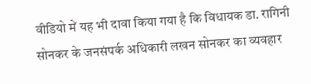वीडियो में यह भी दावा किया गया है कि विधायक डा. रागिनी सोनकर के जनसंपर्क अधिकारी लखन सोनकर का व्यवहार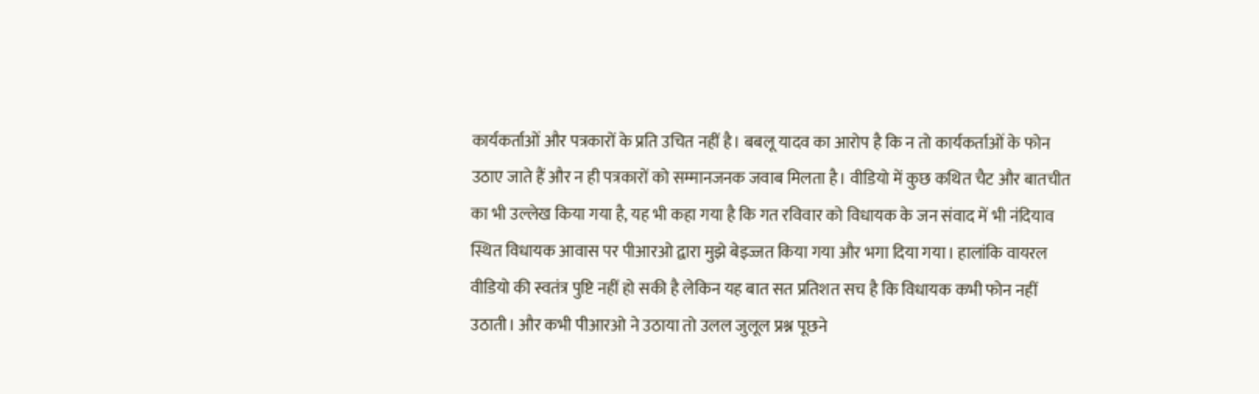कार्यकर्ताओं और पत्रकारों के प्रति उचित नहीं है। बबलू यादव का आरोप है कि न तो कार्यकर्ताओं के फोन उठाए जाते हैं और न ही पत्रकारों को सम्मानजनक जवाब मिलता है। वीडियो में कुछ कथित चैट और बातचीत का भी उल्लेख किया गया है, यह भी कहा गया है कि गत रविवार को विधायक के जन संवाद में भी नंदियाव स्थित विधायक आवास पर पीआरओ द्वारा मुझे बेइज्जत किया गया और भगा दिया गया। हालांकि वायरल वीडियो की स्वतंत्र पुष्टि नहीं हो सकी है लेकिन यह बात सत प्रतिशत सच है कि विधायक कभी फोन नहीं उठाती। और कभी पीआरओ ने उठाया तो उलल जुलूल प्रश्न पूछने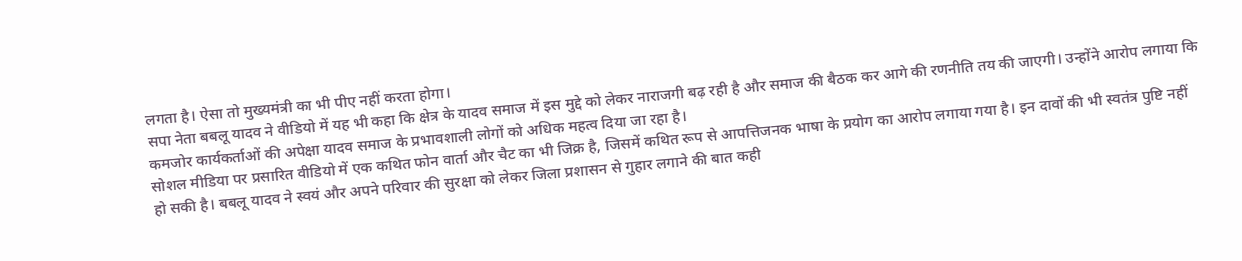लगता है। ऐसा तो मुख्यमंत्री का भी पीए नहीं करता होगा।
सपा नेता बबलू यादव ने वीडियो में यह भी कहा कि क्षेत्र के यादव समाज में इस मुद्दे को लेकर नाराजगी बढ़ रही है और समाज की बैठक कर आगे की रणनीति तय की जाएगी। उन्होंने आरोप लगाया कि कमजोर कार्यकर्ताओं की अपेक्षा यादव समाज के प्रभावशाली लोगों को अधिक महत्व दिया जा रहा है।
सोशल मीडिया पर प्रसारित वीडियो में एक कथित फोन वार्ता और चैट का भी जिक्र है, जिसमें कथित रूप से आपत्तिजनक भाषा के प्रयोग का आरोप लगाया गया है। इन दावों की भी स्वतंत्र पुष्टि नहीं हो सकी है। बबलू यादव ने स्वयं और अपने परिवार की सुरक्षा को लेकर जिला प्रशासन से गुहार लगाने की बात कही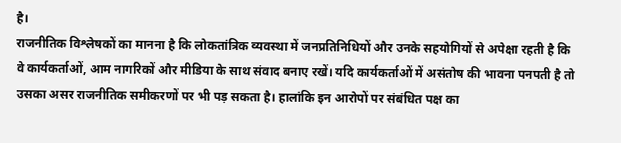है।
राजनीतिक विश्लेषकों का मानना है कि लोकतांत्रिक व्यवस्था में जनप्रतिनिधियों और उनके सहयोगियों से अपेक्षा रहती है कि वे कार्यकर्ताओं, आम नागरिकों और मीडिया के साथ संवाद बनाए रखें। यदि कार्यकर्ताओं में असंतोष की भावना पनपती है तो उसका असर राजनीतिक समीकरणों पर भी पड़ सकता है। हालांकि इन आरोपों पर संबंधित पक्ष का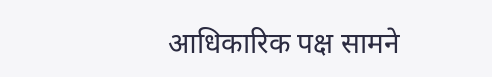आधिकारिक पक्ष सामने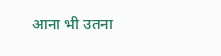आना भी उतना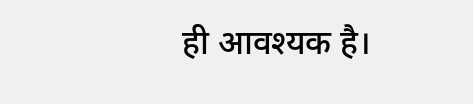ही आवश्यक है।